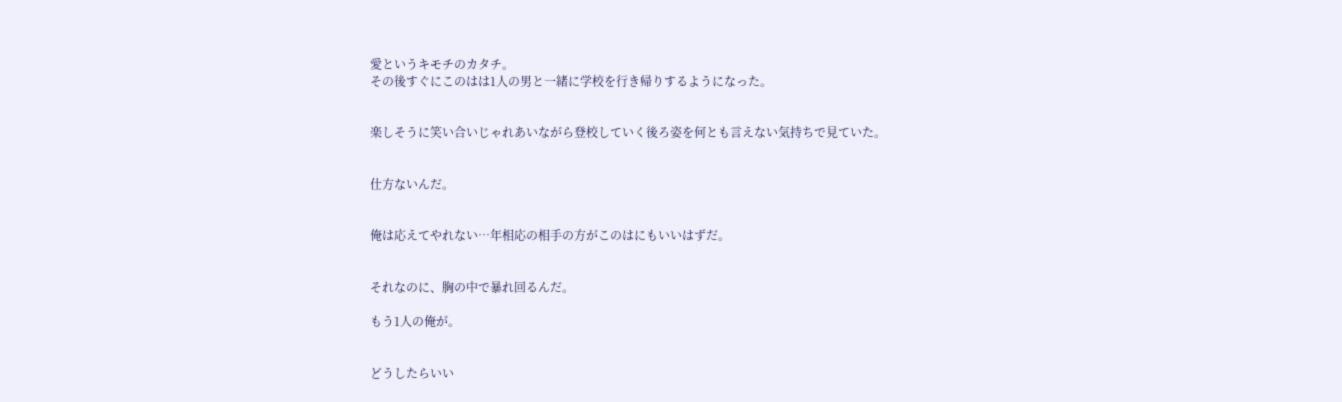愛というキモチのカタチ。
その後すぐにこのはは1人の男と一緒に学校を行き帰りするようになった。


楽しそうに笑い合いじゃれあいながら登校していく後ろ姿を何とも言えない気持ちで見ていた。


仕方ないんだ。


俺は応えてやれない…年相応の相手の方がこのはにもいいはずだ。


それなのに、胸の中で暴れ回るんだ。

もう1人の俺が。


どうしたらいい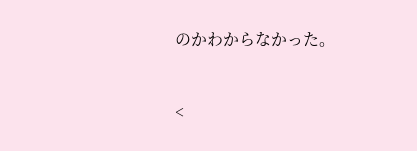のかわからなかった。


<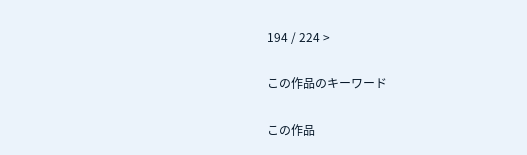194 / 224 >

この作品のキーワード

この作品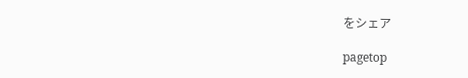をシェア

pagetop